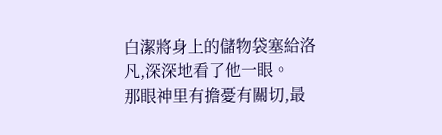白潔將身上的儲物袋塞給洛凡,深深地看了他一眼。
那眼神里有擔憂有關切,最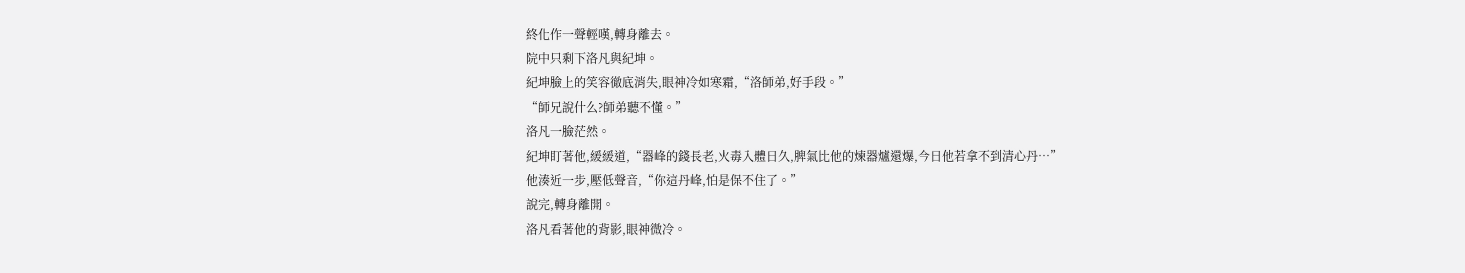終化作一聲輕嘆,轉身離去。
院中只剩下洛凡與紀坤。
紀坤臉上的笑容徹底消失,眼神冷如寒霜,“洛師弟,好手段。”
“師兄說什么?師弟聽不懂。”
洛凡一臉茫然。
紀坤盯著他,緩緩道,“器峰的錢長老,火毒入體日久,脾氣比他的煉器爐還爆,今日他若拿不到清心丹…”
他湊近一步,壓低聲音,“你這丹峰,怕是保不住了。”
說完,轉身離開。
洛凡看著他的背影,眼神微冷。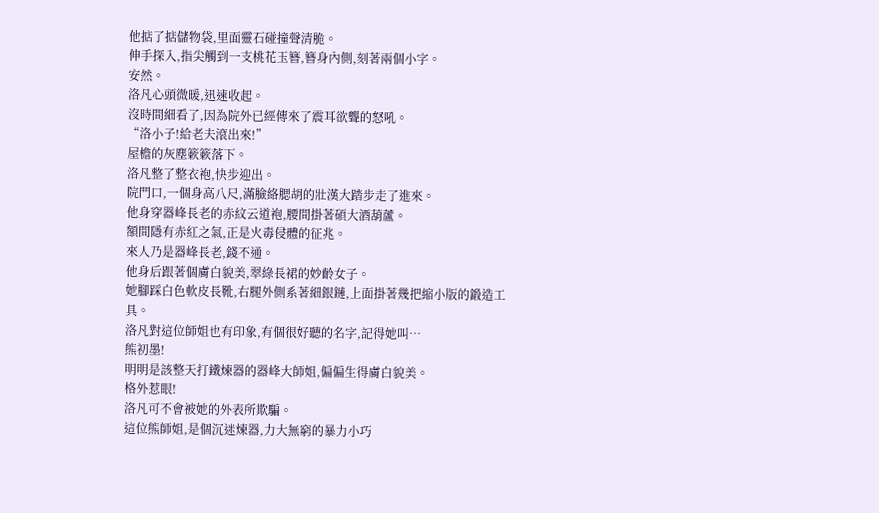他掂了掂儲物袋,里面靈石碰撞聲清脆。
伸手探入,指尖觸到一支桃花玉簪,簪身內側,刻著兩個小字。
安然。
洛凡心頭微暖,迅速收起。
沒時間細看了,因為院外已經傳來了震耳欲聾的怒吼。
“洛小子!給老夫滾出來!”
屋檐的灰塵簌簌落下。
洛凡整了整衣袍,快步迎出。
院門口,一個身高八尺,滿臉絡腮胡的壯漢大踏步走了進來。
他身穿器峰長老的赤紋云道袍,腰間掛著碩大酒葫蘆。
額間隱有赤紅之氣,正是火毒侵體的征兆。
來人乃是器峰長老,錢不通。
他身后跟著個膚白貌美,翠綠長裙的妙齡女子。
她腳踩白色軟皮長靴,右腿外側系著細銀鏈,上面掛著幾把縮小版的鍛造工具。
洛凡對這位師姐也有印象,有個很好聽的名字,記得她叫…
熊初墨!
明明是該整天打鐵煉器的器峰大師姐,偏偏生得膚白貌美。
格外惹眼!
洛凡可不會被她的外表所欺騙。
這位熊師姐,是個沉迷煉器,力大無窮的暴力小巧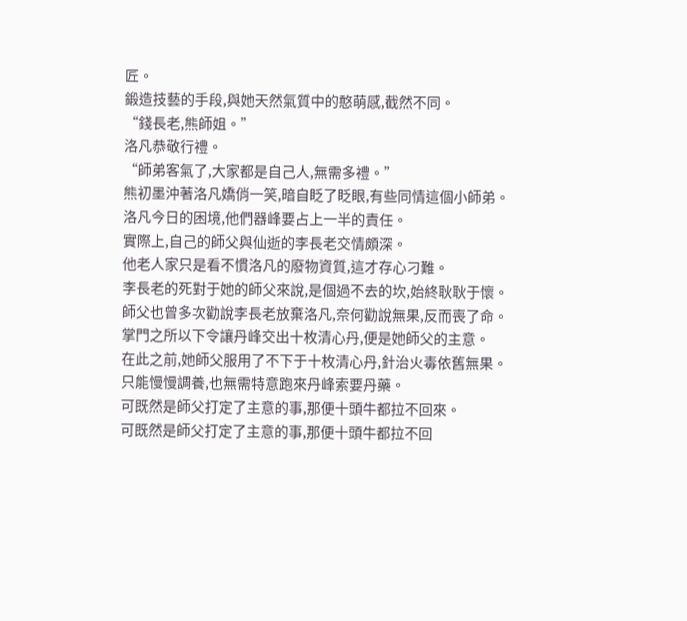匠。
鍛造技藝的手段,與她天然氣質中的憨萌感,截然不同。
“錢長老,熊師姐。”
洛凡恭敬行禮。
“師弟客氣了,大家都是自己人,無需多禮。”
熊初墨沖著洛凡嬌俏一笑,暗自眨了眨眼,有些同情這個小師弟。
洛凡今日的困境,他們器峰要占上一半的責任。
實際上,自己的師父與仙逝的李長老交情頗深。
他老人家只是看不慣洛凡的廢物資質,這才存心刁難。
李長老的死對于她的師父來說,是個過不去的坎,始終耿耿于懷。
師父也曾多次勸說李長老放棄洛凡,奈何勸說無果,反而喪了命。
掌門之所以下令讓丹峰交出十枚清心丹,便是她師父的主意。
在此之前,她師父服用了不下于十枚清心丹,針治火毒依舊無果。
只能慢慢調養,也無需特意跑來丹峰索要丹藥。
可既然是師父打定了主意的事,那便十頭牛都拉不回來。
可既然是師父打定了主意的事,那便十頭牛都拉不回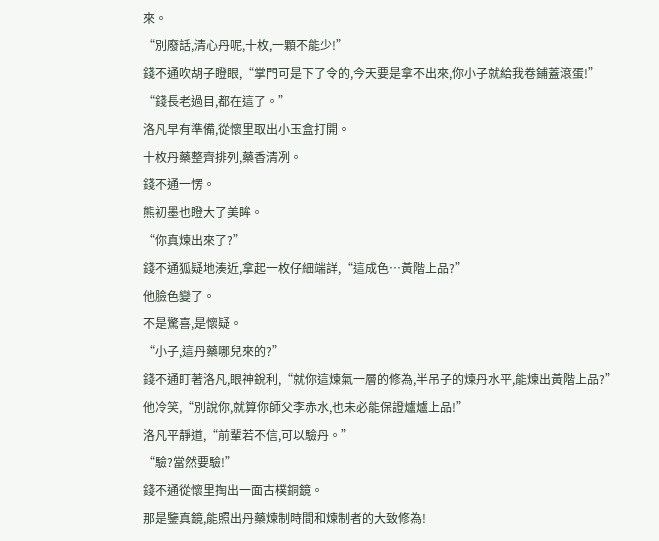來。
“別廢話,清心丹呢,十枚,一顆不能少!”
錢不通吹胡子瞪眼,“掌門可是下了令的,今天要是拿不出來,你小子就給我卷鋪蓋滾蛋!”
“錢長老過目,都在這了。”
洛凡早有準備,從懷里取出小玉盒打開。
十枚丹藥整齊排列,藥香清冽。
錢不通一愣。
熊初墨也瞪大了美眸。
“你真煉出來了?”
錢不通狐疑地湊近,拿起一枚仔細端詳,“這成色…黃階上品?”
他臉色變了。
不是驚喜,是懷疑。
“小子,這丹藥哪兒來的?”
錢不通盯著洛凡,眼神銳利,“就你這煉氣一層的修為,半吊子的煉丹水平,能煉出黃階上品?”
他冷笑,“別說你,就算你師父李赤水,也未必能保證爐爐上品!”
洛凡平靜道,“前輩若不信,可以驗丹。”
“驗?當然要驗!”
錢不通從懷里掏出一面古樸銅鏡。
那是鑒真鏡,能照出丹藥煉制時間和煉制者的大致修為!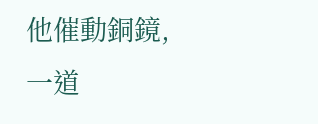他催動銅鏡,一道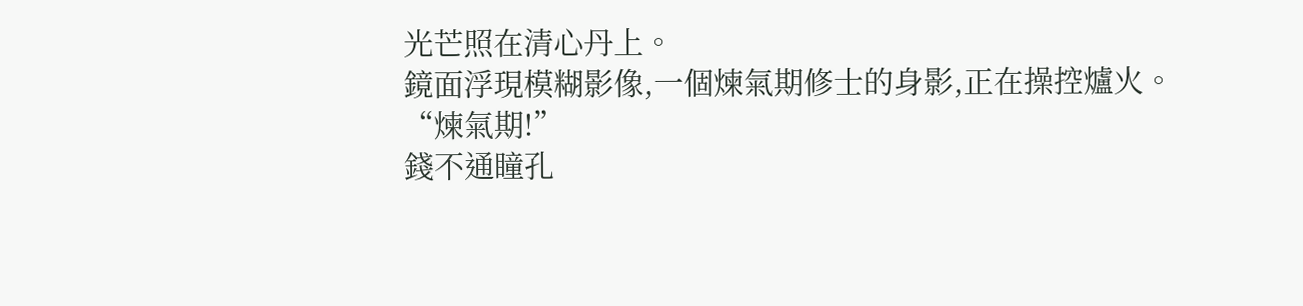光芒照在清心丹上。
鏡面浮現模糊影像,一個煉氣期修士的身影,正在操控爐火。
“煉氣期!”
錢不通瞳孔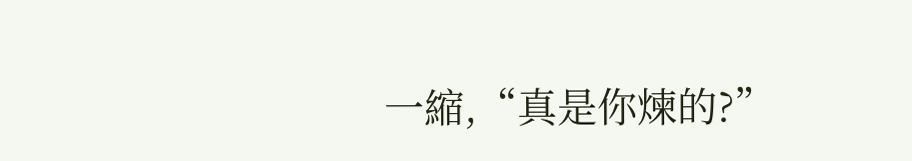一縮,“真是你煉的?”